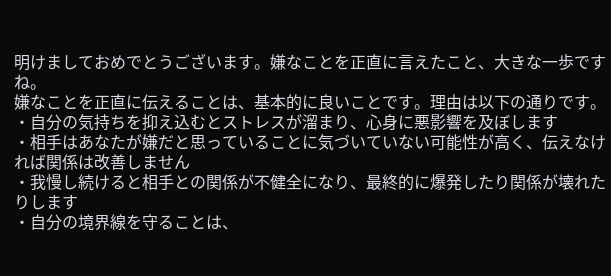明けましておめでとうございます。嫌なことを正直に言えたこと、大きな一歩ですね。
嫌なことを正直に伝えることは、基本的に良いことです。理由は以下の通りです。
・自分の気持ちを抑え込むとストレスが溜まり、心身に悪影響を及ぼします
・相手はあなたが嫌だと思っていることに気づいていない可能性が高く、伝えなければ関係は改善しません
・我慢し続けると相手との関係が不健全になり、最終的に爆発したり関係が壊れたりします
・自分の境界線を守ることは、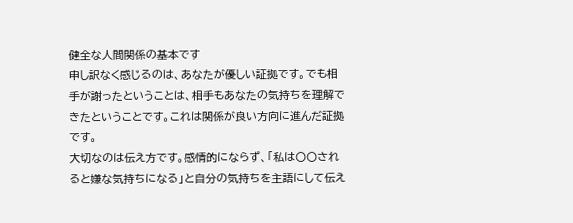健全な人間関係の基本です
申し訳なく感じるのは、あなたが優しい証拠です。でも相手が謝ったということは、相手もあなたの気持ちを理解できたということです。これは関係が良い方向に進んだ証拠です。
大切なのは伝え方です。感情的にならず、「私は〇〇されると嫌な気持ちになる」と自分の気持ちを主語にして伝え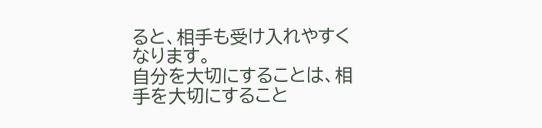ると、相手も受け入れやすくなります。
自分を大切にすることは、相手を大切にすること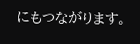にもつながります。